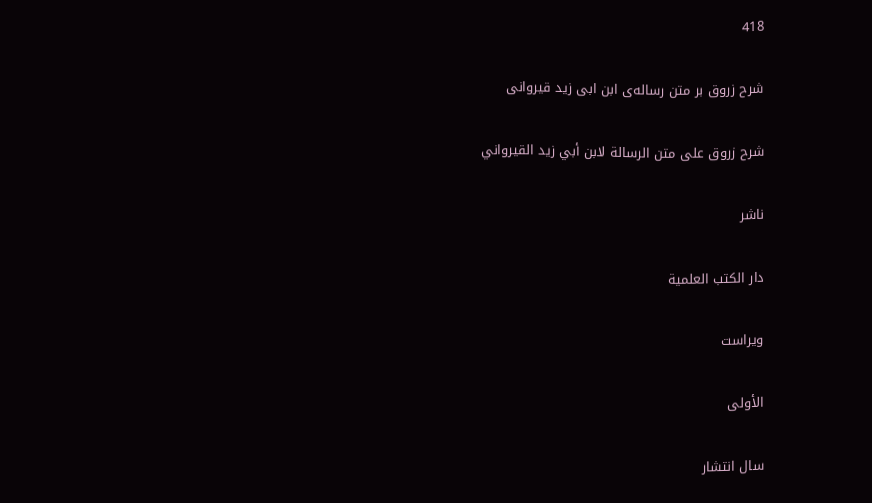418

شرح زروق بر متن رساله‌ی ابن ابی زید قیروانی

شرح زروق على متن الرسالة لابن أبي زيد القيرواني

ناشر

دار الكتب العلمية

ویراست

الأولى

سال انتشار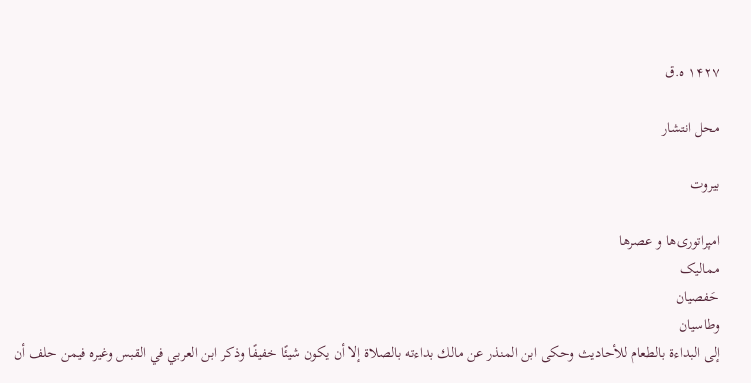۱۴۲۷ ه.ق

محل انتشار

بيروت

امپراتوری‌ها و عصرها
ممالیک
حَفصیان
وطاسیان
إلى البداءة بالطعام للأحاديث وحكى ابن المنذر عن مالك بداءته بالصلاة إلا أن يكون شيئًا خفيفًا وذكر ابن العربي في القبس وغيره فيمن حلف أن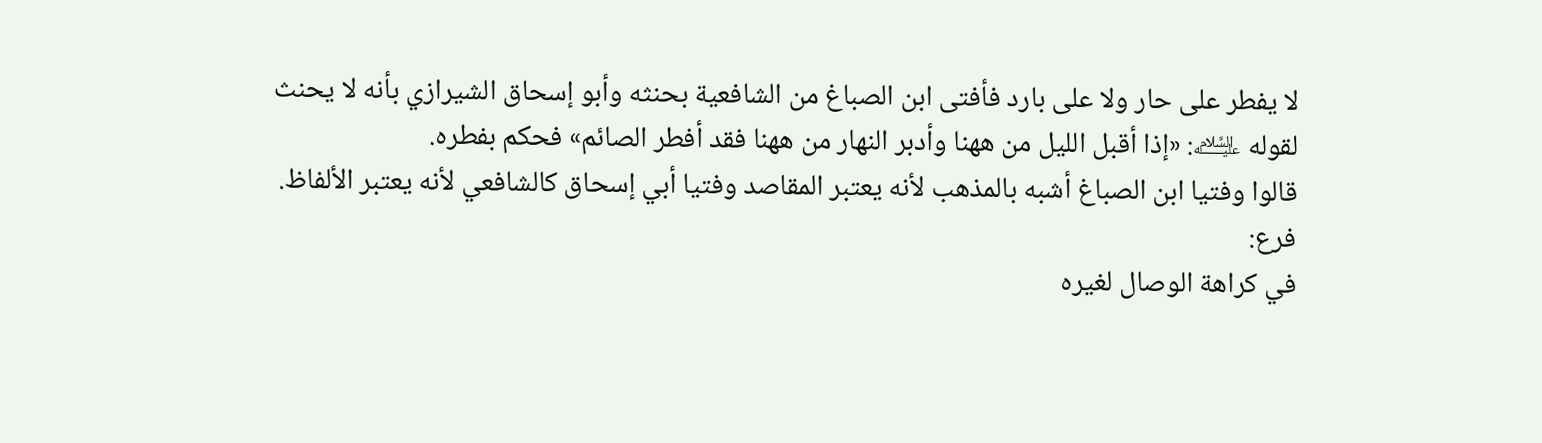لا يفطر على حار ولا على بارد فأفتى ابن الصباغ من الشافعية بحنثه وأبو إسحاق الشيرازي بأنه لا يحنث لقوله ﵇: «إذا أقبل الليل من ههنا وأدبر النهار من ههنا فقد أفطر الصائم» فحكم بفطره.
قالوا وفتيا ابن الصباغ أشبه بالمذهب لأنه يعتبر المقاصد وفتيا أبي إسحاق كالشافعي لأنه يعتبر الألفاظ.
فرع:
في كراهة الوصال لغيره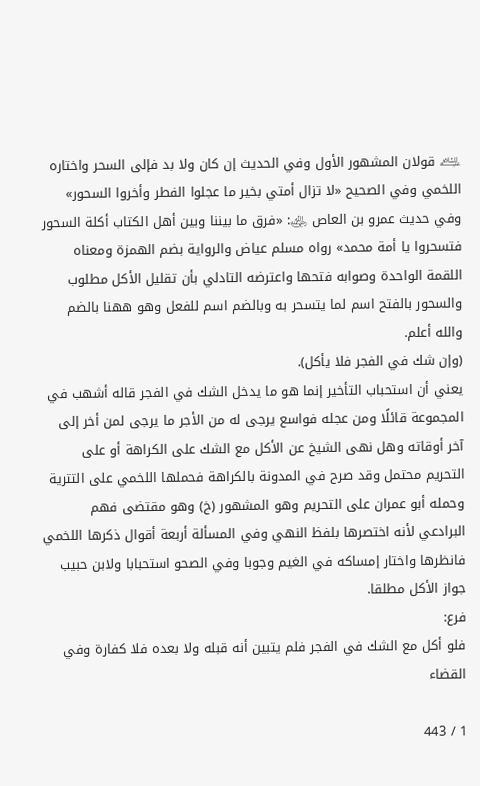﵇ قولان المشهور الأول وفي الحديث إن كان ولا بد فإلى السحر واختاره اللخمي وفي الصحيح «لا تزال أمتي بخير ما عجلوا الفطر وأخروا السحور» وفي حديث عمرو بن العاص ﵁: «فرق ما بيننا وبين أهل الكتاب أكلة السحور فتسحروا يا أمة محمد» رواه مسلم عياض والرواية بضم الهمزة ومعناه اللقمة الواحدة وصوابه فتحها واعترضه التادلي بأن تقليل الأكل مطلوب والسحور بالفتح اسم لما يتسحر به وبالضم اسم للفعل وهو ههنا بالضم والله أعلم.
(وإن شك في الفجر فلا يأكل).
يعني أن استحباب التأخير إنما هو ما يدخل الشك في الفجر قاله أشهب في المجموعة قائلًا ومن عجله فواسع يرجى له من الأجر ما يرجى لمن أخر إلى آخر أوقاته وهل نهى الشيخ عن الأكل مع الشك على الكراهة أو على التحريم محتمل وقد صرح في المدونة بالكراهة فحملها اللخمي على التترية وحمله أبو عمران على التحريم وهو المشهور (خ) وهو مقتضى فهم البرادعي لأنه اختصرها بلفظ النهي وفي المسألة أربعة أقوال ذكرها اللخمي فانظرها واختار إمساكه في الغيم وجوبا وفي الصحو استحبابا ولابن حبيب جواز الأكل مطلقا.
فرع:
فلو أكل مع الشك في الفجر فلم يتبين أنه قبله ولا بعده فلا كفارة وفي القضاء

1 / 443